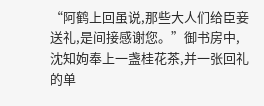“阿鹤上回虽说,那些大人们给臣妾送礼,是间接感谢您。”御书房中,沈知姁奉上一盏桂花茶,并一张回礼的单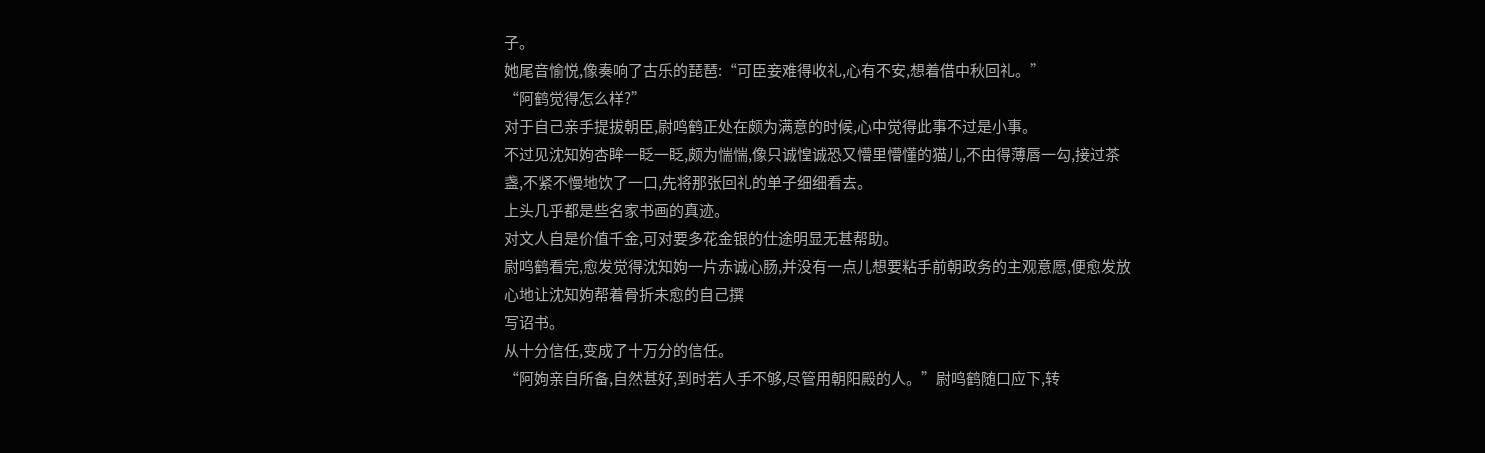子。
她尾音愉悦,像奏响了古乐的琵琶:“可臣妾难得收礼,心有不安,想着借中秋回礼。”
“阿鹤觉得怎么样?”
对于自己亲手提拔朝臣,尉鸣鹤正处在颇为满意的时候,心中觉得此事不过是小事。
不过见沈知姁杏眸一眨一眨,颇为惴惴,像只诚惶诚恐又懵里懵懂的猫儿,不由得薄唇一勾,接过茶盏,不紧不慢地饮了一口,先将那张回礼的单子细细看去。
上头几乎都是些名家书画的真迹。
对文人自是价值千金,可对要多花金银的仕途明显无甚帮助。
尉鸣鹤看完,愈发觉得沈知姁一片赤诚心肠,并没有一点儿想要粘手前朝政务的主观意愿,便愈发放心地让沈知姁帮着骨折未愈的自己撰
写诏书。
从十分信任,变成了十万分的信任。
“阿姁亲自所备,自然甚好,到时若人手不够,尽管用朝阳殿的人。”尉鸣鹤随口应下,转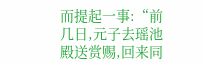而提起一事:“前几日,元子去瑶池殿送赏赐,回来同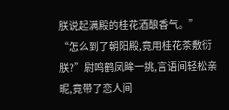朕说起满殿的桂花酒酿香气。”
“怎么到了朝阳殿,竟用桂花茶敷衍朕?”尉鸣鹤凤眸一挑,言语间轻松亲昵,竟带了恋人间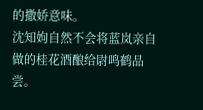的撒娇意味。
沈知姁自然不会将蓝岚亲自做的桂花酒酿给尉鸣鹤品尝。